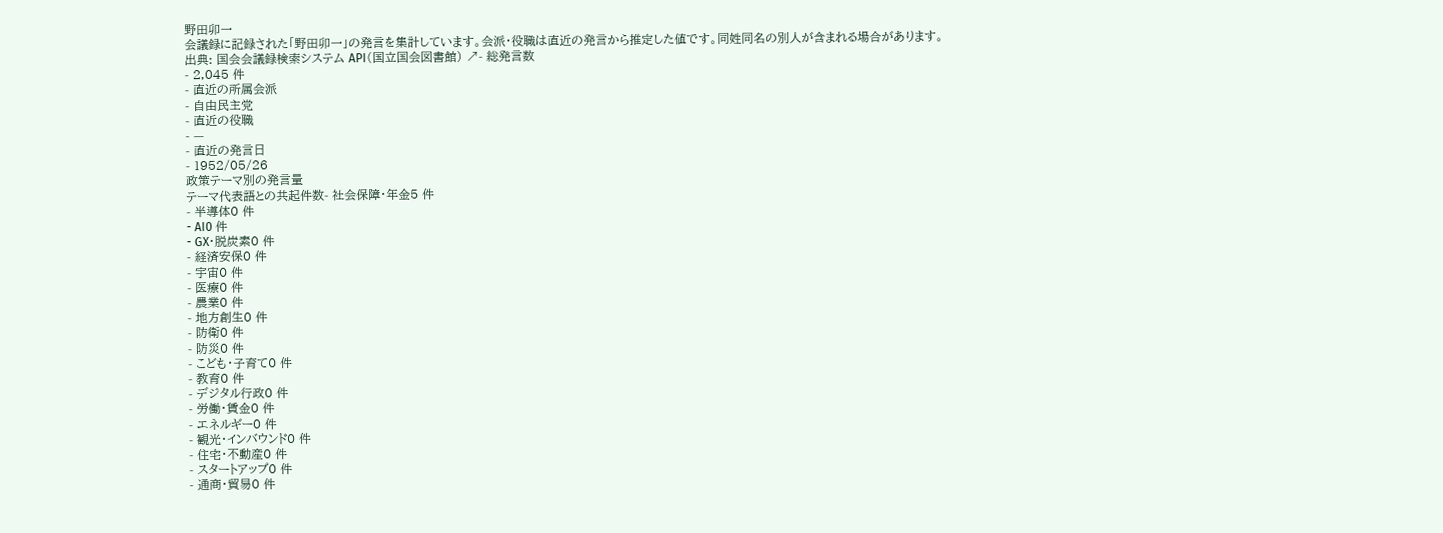野田卯一
会議録に記録された「野田卯一」の発言を集計しています。会派・役職は直近の発言から推定した値です。同姓同名の別人が含まれる場合があります。
出典: 国会会議録検索システム API(国立国会図書館) ↗- 総発言数
- 2,045 件
- 直近の所属会派
- 自由民主党
- 直近の役職
- —
- 直近の発言日
- 1952/05/26
政策テーマ別の発言量
テーマ代表語との共起件数- 社会保障・年金5 件
- 半導体0 件
- AI0 件
- GX・脱炭素0 件
- 経済安保0 件
- 宇宙0 件
- 医療0 件
- 農業0 件
- 地方創生0 件
- 防衛0 件
- 防災0 件
- こども・子育て0 件
- 教育0 件
- デジタル行政0 件
- 労働・賃金0 件
- エネルギー0 件
- 観光・インバウンド0 件
- 住宅・不動産0 件
- スタートアップ0 件
- 通商・貿易0 件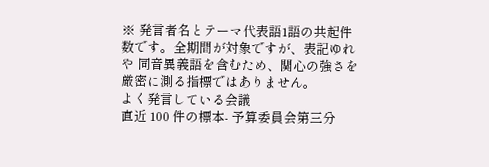※ 発言者名とテーマ代表語1語の共起件数です。全期間が対象ですが、表記ゆれや 同音異義語を含むため、関心の強さを厳密に測る指標ではありません。
よく発言している会議
直近 100 件の標本- 予算委員会第三分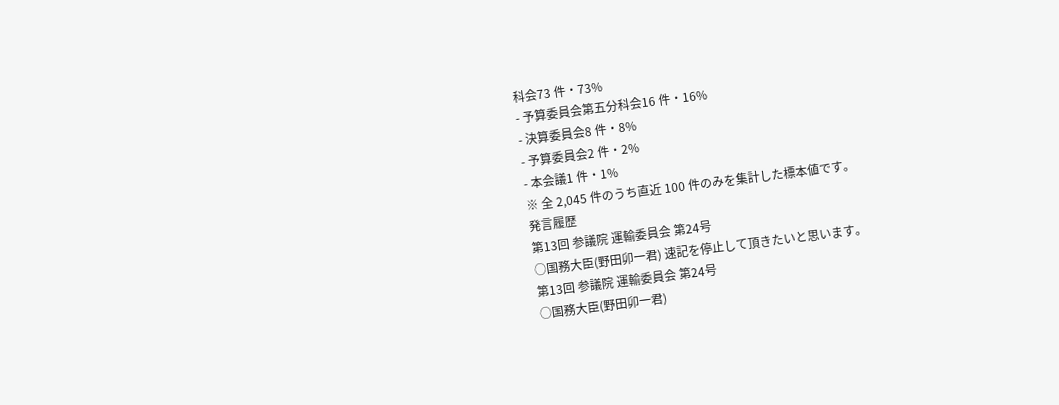科会73 件・73%
- 予算委員会第五分科会16 件・16%
- 決算委員会8 件・8%
- 予算委員会2 件・2%
- 本会議1 件・1%
※ 全 2,045 件のうち直近 100 件のみを集計した標本値です。
発言履歴
第13回 参議院 運輸委員会 第24号
○国務大臣(野田卯一君) 速記を停止して頂きたいと思います。
第13回 参議院 運輸委員会 第24号
○国務大臣(野田卯一君)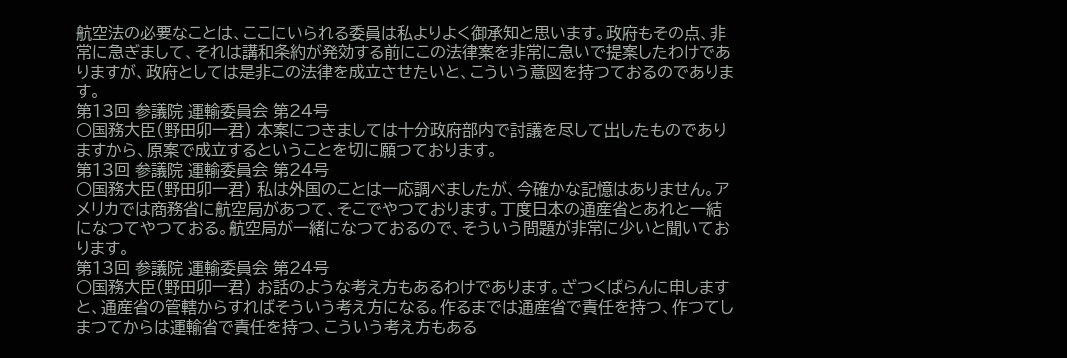航空法の必要なことは、ここにいられる委員は私よりよく御承知と思います。政府もその点、非常に急ぎまして、それは講和条約が発効する前にこの法律案を非常に急いで提案したわけでありますが、政府としては是非この法律を成立させたいと、こういう意図を持つておるのであります。
第13回 参議院 運輸委員会 第24号
○国務大臣(野田卯一君) 本案につきましては十分政府部内で討議を尽して出したものでありますから、原案で成立するということを切に願つております。
第13回 参議院 運輸委員会 第24号
○国務大臣(野田卯一君) 私は外国のことは一応調べましたが、今確かな記憶はありません。アメリカでは商務省に航空局があつて、そこでやつております。丁度日本の通産省とあれと一結になつてやつておる。航空局が一緒になつておるので、そういう問題が非常に少いと聞いております。
第13回 参議院 運輸委員会 第24号
○国務大臣(野田卯一君) お話のような考え方もあるわけであります。ざつくばらんに申しますと、通産省の管轄からすればそういう考え方になる。作るまでは通産省で責任を持つ、作つてしまつてからは運輸省で責任を持つ、こういう考え方もある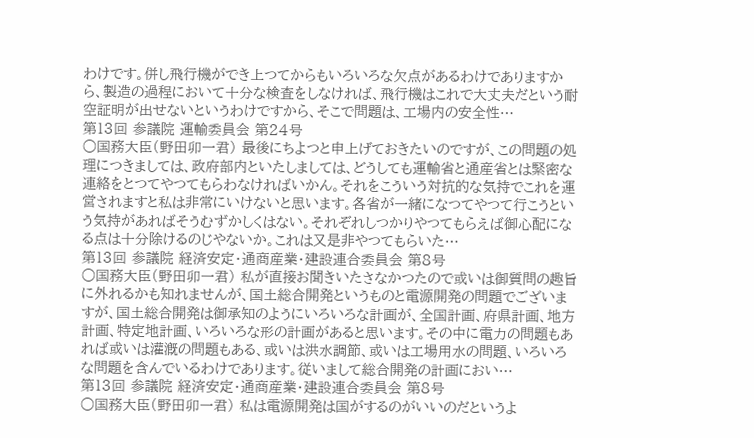わけです。併し飛行機ができ上つてからもいろいろな欠点があるわけでありますから、製造の過程において十分な検査をしなければ、飛行機はこれで大丈夫だという耐空証明が出せないというわけですから、そこで問題は、工場内の安全性…
第13回 参議院 運輸委員会 第24号
○国務大臣(野田卯一君) 最後にちよつと申上げておきたいのですが、この問題の処理につきましては、政府部内といたしましては、どうしても運輸省と通産省とは緊密な連絡をとつてやつてもらわなければいかん。それをこういう対抗的な気持でこれを運営されますと私は非常にいけないと思います。各省が一緒になつてやつて行こうという気持があればそうむずかしくはない。それぞれしつかりやつてもらえば御心配になる点は十分除けるのじやないか。これは又是非やつてもらいた…
第13回 参議院 経済安定・通商産業・建設連合委員会 第8号
○国務大臣(野田卯一君) 私が直接お聞きいたさなかつたので或いは御質問の趣旨に外れるかも知れませんが、国土総合開発というものと電源開発の問題でございますが、国土総合開発は御承知のようにいろいろな計画が、全国計画、府県計画、地方計画、特定地計画、いろいろな形の計画があると思います。その中に電力の問題もあれば或いは灌漑の問題もある、或いは洪水調節、或いは工場用水の問題、いろいろな問題を含んでいるわけであります。従いまして総合開発の計画におい…
第13回 参議院 経済安定・通商産業・建設連合委員会 第8号
○国務大臣(野田卯一君) 私は電源開発は国がするのがいいのだというよ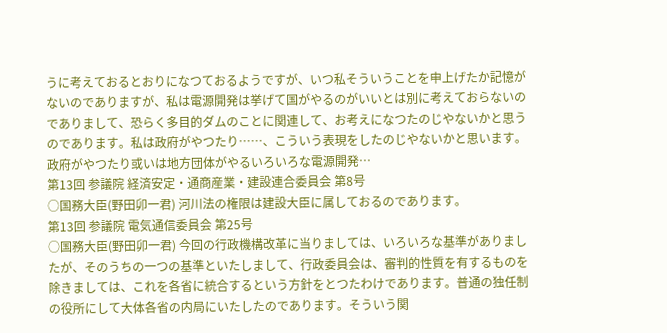うに考えておるとおりになつておるようですが、いつ私そういうことを申上げたか記憶がないのでありますが、私は電源開発は挙げて国がやるのがいいとは別に考えておらないのでありまして、恐らく多目的ダムのことに関連して、お考えになつたのじやないかと思うのであります。私は政府がやつたり……、こういう表現をしたのじやないかと思います。政府がやつたり或いは地方団体がやるいろいろな電源開発…
第13回 参議院 経済安定・通商産業・建設連合委員会 第8号
○国務大臣(野田卯一君) 河川法の権限は建設大臣に属しておるのであります。
第13回 参議院 電気通信委員会 第25号
○国務大臣(野田卯一君) 今回の行政機構改革に当りましては、いろいろな基準がありましたが、そのうちの一つの基準といたしまして、行政委員会は、審判的性質を有するものを除きましては、これを各省に統合するという方針をとつたわけであります。普通の独任制の役所にして大体各省の内局にいたしたのであります。そういう関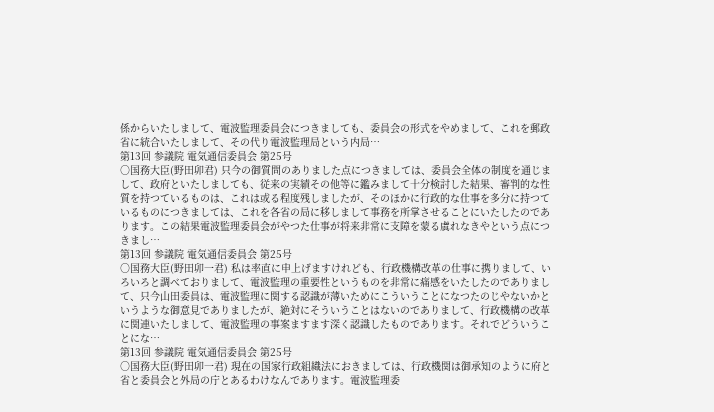係からいたしまして、電波監理委員会につきましても、委員会の形式をやめまして、これを郵政省に統合いたしまして、その代り電波監理局という内局…
第13回 参議院 電気通信委員会 第25号
○国務大臣(野田卯君) 只今の御質問のありました点につきましては、委員会全体の制度を通じまして、政府といたしましても、従来の実績その他等に鑑みまして十分検討した結果、審判的な性質を持つているものは、これは或る程度残しましたが、そのほかに行政的な仕事を多分に持つているものにつきましては、これを各省の局に移しまして事務を所掌させることにいたしたのであります。この結果電波監理委員会がやつた仕事が将来非常に支障を蒙る虞れなきやという点につきまし…
第13回 参議院 電気通信委員会 第25号
○国務大臣(野田卯一君) 私は率直に申上げますけれども、行政機構改革の仕事に携りまして、いろいろと調べておりまして、電波監理の重要性というものを非常に痛感をいたしたのでありまして、只今山田委員は、電波監理に関する認識が薄いためにこういうことになつたのじやないかというような御意見でありましたが、絶対にそういうことはないのでありまして、行政機構の改革に関連いたしまして、電波監理の事案ますます深く認識したものであります。それでどういうことにな…
第13回 参議院 電気通信委員会 第25号
○国務大臣(野田卯一君) 現在の国家行政組織法におきましては、行政機関は御承知のように府と省と委員会と外局の庁とあるわけなんであります。電波監理委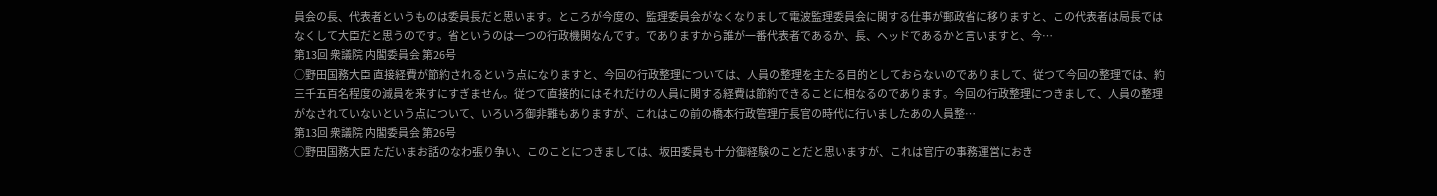員会の長、代表者というものは委員長だと思います。ところが今度の、監理委員会がなくなりまして電波監理委員会に関する仕事が郵政省に移りますと、この代表者は局長ではなくして大臣だと思うのです。省というのは一つの行政機関なんです。でありますから誰が一番代表者であるか、長、ヘッドであるかと言いますと、今…
第13回 衆議院 内閣委員会 第26号
○野田国務大臣 直接経費が節約されるという点になりますと、今回の行政整理については、人員の整理を主たる目的としておらないのでありまして、従つて今回の整理では、約三千五百名程度の減員を来すにすぎません。従つて直接的にはそれだけの人員に関する経費は節約できることに相なるのであります。今回の行政整理につきまして、人員の整理がなされていないという点について、いろいろ御非難もありますが、これはこの前の橋本行政管理庁長官の時代に行いましたあの人員整…
第13回 衆議院 内閣委員会 第26号
○野田国務大臣 ただいまお話のなわ張り争い、このことにつきましては、坂田委員も十分御経験のことだと思いますが、これは官庁の事務運営におき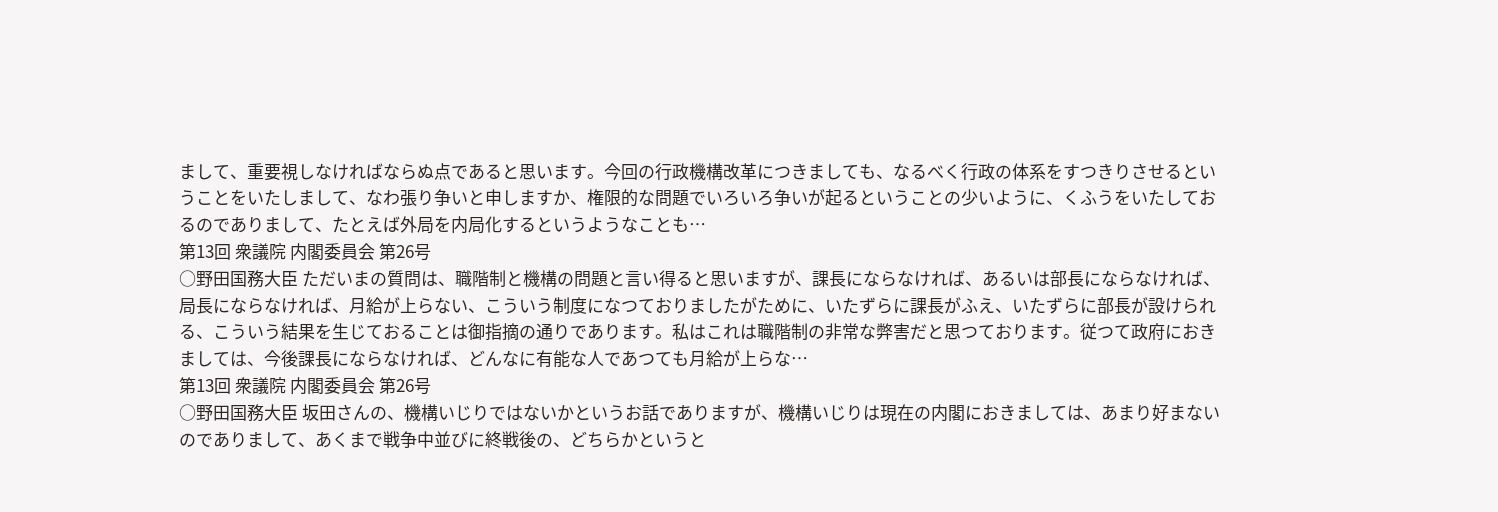まして、重要視しなければならぬ点であると思います。今回の行政機構改革につきましても、なるべく行政の体系をすつきりさせるということをいたしまして、なわ張り争いと申しますか、権限的な問題でいろいろ争いが起るということの少いように、くふうをいたしておるのでありまして、たとえば外局を内局化するというようなことも…
第13回 衆議院 内閣委員会 第26号
○野田国務大臣 ただいまの質問は、職階制と機構の問題と言い得ると思いますが、課長にならなければ、あるいは部長にならなければ、局長にならなければ、月給が上らない、こういう制度になつておりましたがために、いたずらに課長がふえ、いたずらに部長が設けられる、こういう結果を生じておることは御指摘の通りであります。私はこれは職階制の非常な弊害だと思つております。従つて政府におきましては、今後課長にならなければ、どんなに有能な人であつても月給が上らな…
第13回 衆議院 内閣委員会 第26号
○野田国務大臣 坂田さんの、機構いじりではないかというお話でありますが、機構いじりは現在の内閣におきましては、あまり好まないのでありまして、あくまで戦争中並びに終戦後の、どちらかというと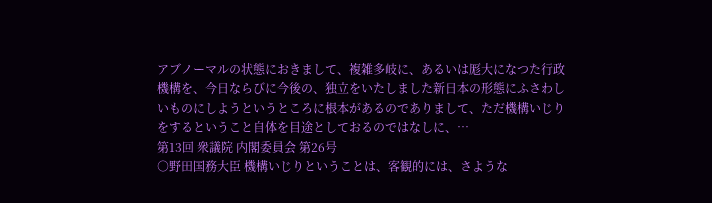アブノーマルの状態におきまして、複雑多岐に、あるいは厖大になつた行政機構を、今日ならびに今後の、独立をいたしました新日本の形態にふさわしいものにしようというところに根本があるのでありまして、ただ機構いじりをするということ自体を目途としておるのではなしに、…
第13回 衆議院 内閣委員会 第26号
○野田国務大臣 機構いじりということは、客観的には、さような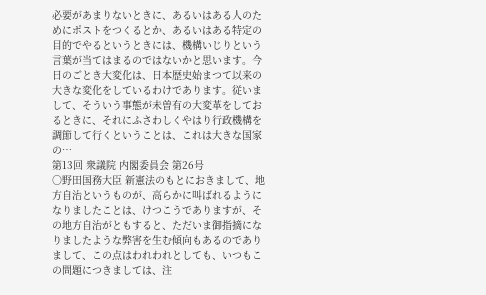必要があまりないときに、あるいはある人のためにポストをつくるとか、あるいはある特定の目的でやるというときには、機構いじりという言葉が当てはまるのではないかと思います。今日のごとき大変化は、日本歴史始まつて以来の大きな変化をしているわけであります。従いまして、そういう事態が未曽有の大変革をしておるときに、それにふさわしくやはり行政機構を調節して行くということは、これは大きな国家の…
第13回 衆議院 内閣委員会 第26号
○野田国務大臣 新憲法のもとにおきまして、地方自治というものが、高らかに叫ばれるようになりましたことは、けつこうでありますが、その地方自治がともすると、ただいま御指摘になりましたような弊害を生む傾向もあるのでありまして、この点はわれわれとしても、いつもこの問題につきましては、注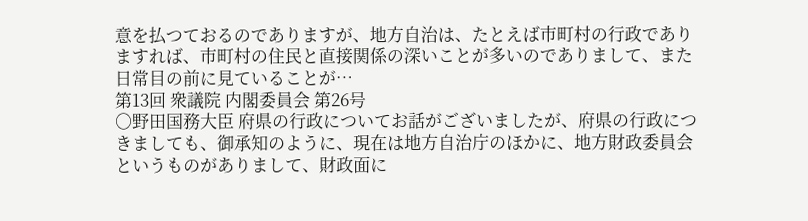意を払つておるのでありますが、地方自治は、たとえば市町村の行政でありますれば、市町村の住民と直接関係の深いことが多いのでありまして、また日常目の前に見ていることが…
第13回 衆議院 内閣委員会 第26号
○野田国務大臣 府県の行政についてお話がございましたが、府県の行政につきましても、御承知のように、現在は地方自治庁のほかに、地方財政委員会というものがありまして、財政面に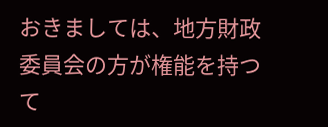おきましては、地方財政委員会の方が権能を持つて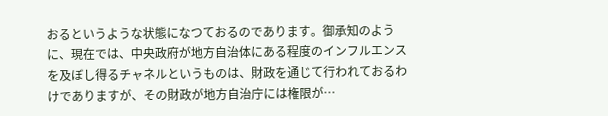おるというような状態になつておるのであります。御承知のように、現在では、中央政府が地方自治体にある程度のインフルエンスを及ぼし得るチャネルというものは、財政を通じて行われておるわけでありますが、その財政が地方自治庁には権限が…